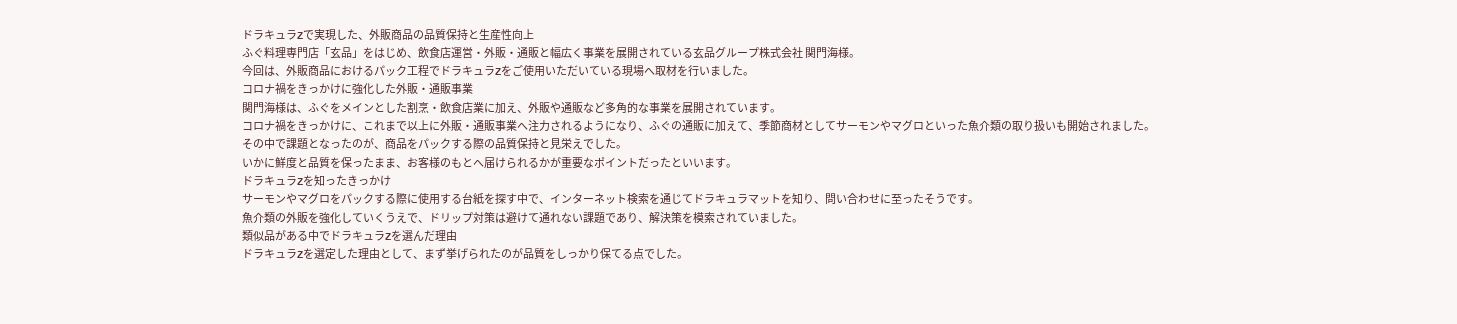ドラキュラZで実現した、外販商品の品質保持と生産性向上
ふぐ料理専門店「玄品」をはじめ、飲食店運営・外販・通販と幅広く事業を展開されている玄品グループ株式会社 関門海様。
今回は、外販商品におけるパック工程でドラキュラZをご使用いただいている現場へ取材を行いました。
コロナ禍をきっかけに強化した外販・通販事業
関門海様は、ふぐをメインとした割烹・飲食店業に加え、外販や通販など多角的な事業を展開されています。
コロナ禍をきっかけに、これまで以上に外販・通販事業へ注力されるようになり、ふぐの通販に加えて、季節商材としてサーモンやマグロといった魚介類の取り扱いも開始されました。
その中で課題となったのが、商品をパックする際の品質保持と見栄えでした。
いかに鮮度と品質を保ったまま、お客様のもとへ届けられるかが重要なポイントだったといいます。
ドラキュラZを知ったきっかけ
サーモンやマグロをパックする際に使用する台紙を探す中で、インターネット検索を通じてドラキュラマットを知り、問い合わせに至ったそうです。
魚介類の外販を強化していくうえで、ドリップ対策は避けて通れない課題であり、解決策を模索されていました。
類似品がある中でドラキュラZを選んだ理由
ドラキュラZを選定した理由として、まず挙げられたのが品質をしっかり保てる点でした。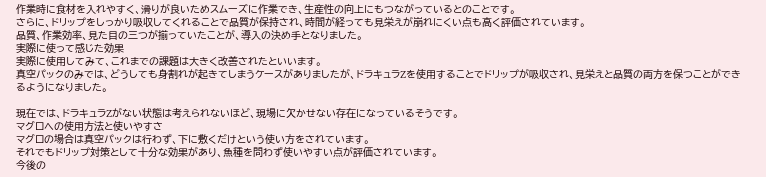作業時に食材を入れやすく、滑りが良いためスムーズに作業でき、生産性の向上にもつながっているとのことです。
さらに、ドリップをしっかり吸収してくれることで品質が保持され、時間が経っても見栄えが崩れにくい点も高く評価されています。
品質、作業効率、見た目の三つが揃っていたことが、導入の決め手となりました。
実際に使って感じた効果
実際に使用してみて、これまでの課題は大きく改善されたといいます。
真空パックのみでは、どうしても身割れが起きてしまうケースがありましたが、ドラキュラZを使用することでドリップが吸収され、見栄えと品質の両方を保つことができるようになりました。

現在では、ドラキュラZがない状態は考えられないほど、現場に欠かせない存在になっているそうです。
マグロへの使用方法と使いやすさ
マグロの場合は真空パックは行わず、下に敷くだけという使い方をされています。
それでもドリップ対策として十分な効果があり、魚種を問わず使いやすい点が評価されています。
今後の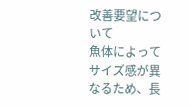改善要望について
魚体によってサイズ感が異なるため、長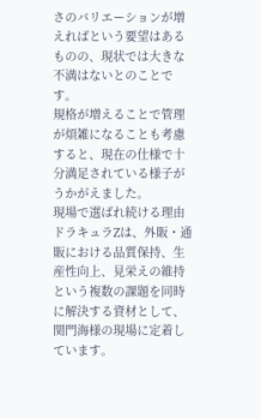さのバリエーションが増えればという要望はあるものの、現状では大きな不満はないとのことです。
規格が増えることで管理が煩雑になることも考慮すると、現在の仕様で十分満足されている様子がうかがえました。
現場で選ばれ続ける理由
ドラキュラZは、外販・通販における品質保持、生産性向上、見栄えの維持という複数の課題を同時に解決する資材として、関門海様の現場に定着しています。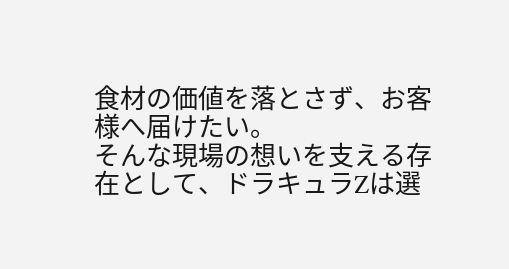食材の価値を落とさず、お客様へ届けたい。
そんな現場の想いを支える存在として、ドラキュラZは選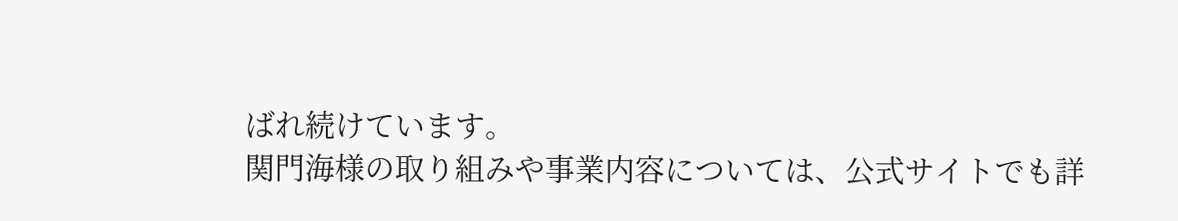ばれ続けています。
関門海様の取り組みや事業内容については、公式サイトでも詳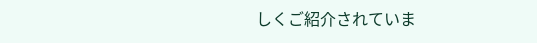しくご紹介されていま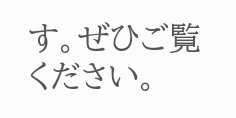す。ぜひご覧ください。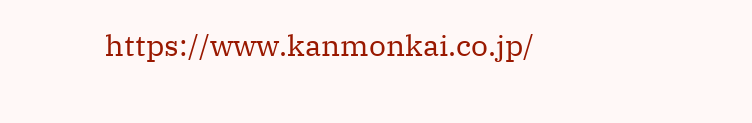https://www.kanmonkai.co.jp/